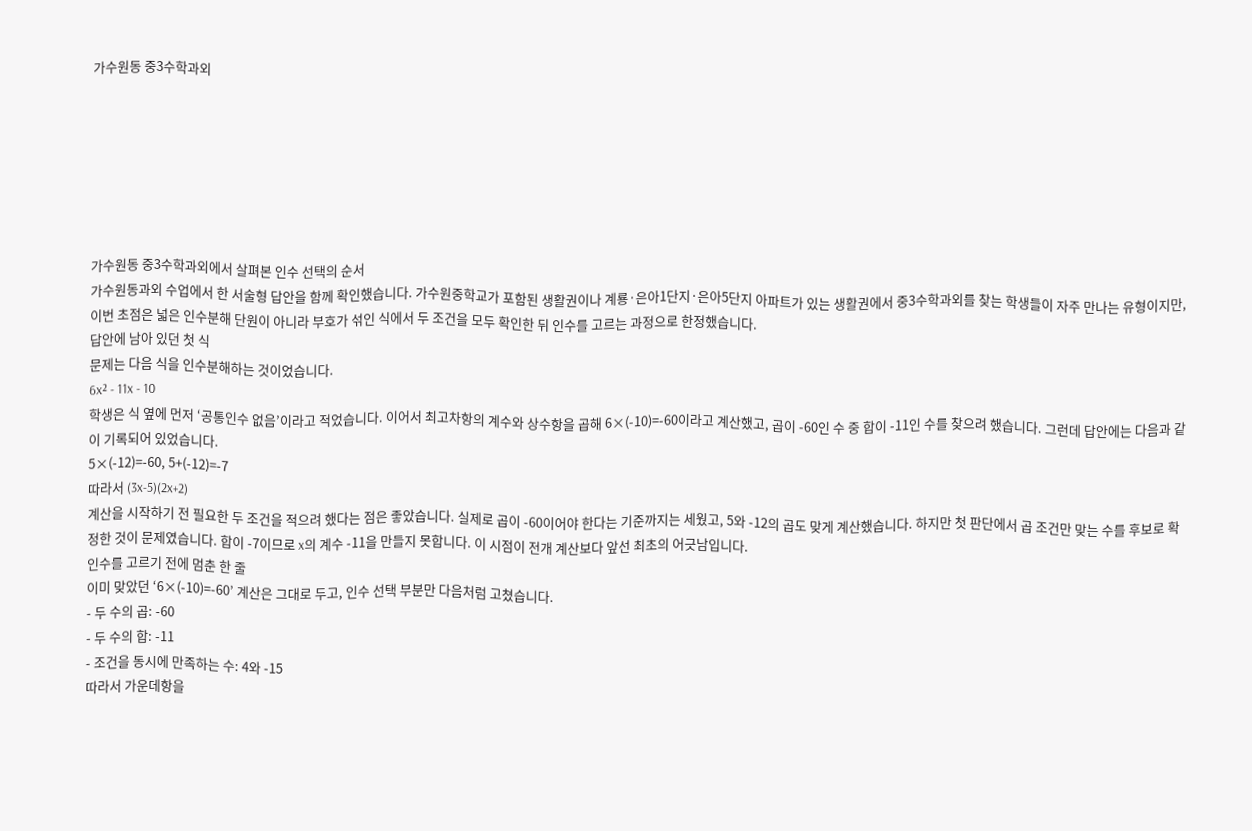가수원동 중3수학과외







가수원동 중3수학과외에서 살펴본 인수 선택의 순서
가수원동과외 수업에서 한 서술형 답안을 함께 확인했습니다. 가수원중학교가 포함된 생활권이나 계룡·은아1단지·은아5단지 아파트가 있는 생활권에서 중3수학과외를 찾는 학생들이 자주 만나는 유형이지만, 이번 초점은 넓은 인수분해 단원이 아니라 부호가 섞인 식에서 두 조건을 모두 확인한 뒤 인수를 고르는 과정으로 한정했습니다.
답안에 남아 있던 첫 식
문제는 다음 식을 인수분해하는 것이었습니다.
6x² - 11x - 10
학생은 식 옆에 먼저 ‘공통인수 없음’이라고 적었습니다. 이어서 최고차항의 계수와 상수항을 곱해 6×(-10)=-60이라고 계산했고, 곱이 -60인 수 중 합이 -11인 수를 찾으려 했습니다. 그런데 답안에는 다음과 같이 기록되어 있었습니다.
5×(-12)=-60, 5+(-12)=-7
따라서 (3x-5)(2x+2)
계산을 시작하기 전 필요한 두 조건을 적으려 했다는 점은 좋았습니다. 실제로 곱이 -60이어야 한다는 기준까지는 세웠고, 5와 -12의 곱도 맞게 계산했습니다. 하지만 첫 판단에서 곱 조건만 맞는 수를 후보로 확정한 것이 문제였습니다. 합이 -7이므로 x의 계수 -11을 만들지 못합니다. 이 시점이 전개 계산보다 앞선 최초의 어긋남입니다.
인수를 고르기 전에 멈춘 한 줄
이미 맞았던 ‘6×(-10)=-60’ 계산은 그대로 두고, 인수 선택 부분만 다음처럼 고쳤습니다.
- 두 수의 곱: -60
- 두 수의 합: -11
- 조건을 동시에 만족하는 수: 4와 -15
따라서 가운데항을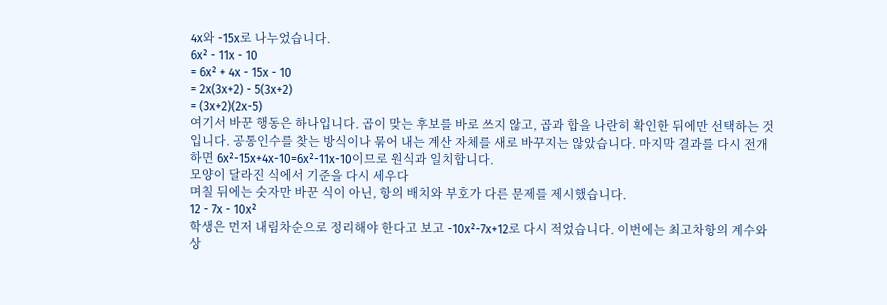4x와 -15x로 나누었습니다.
6x² - 11x - 10
= 6x² + 4x - 15x - 10
= 2x(3x+2) - 5(3x+2)
= (3x+2)(2x-5)
여기서 바꾼 행동은 하나입니다. 곱이 맞는 후보를 바로 쓰지 않고, 곱과 합을 나란히 확인한 뒤에만 선택하는 것입니다. 공통인수를 찾는 방식이나 묶어 내는 계산 자체를 새로 바꾸지는 않았습니다. 마지막 결과를 다시 전개하면 6x²-15x+4x-10=6x²-11x-10이므로 원식과 일치합니다.
모양이 달라진 식에서 기준을 다시 세우다
며칠 뒤에는 숫자만 바꾼 식이 아닌, 항의 배치와 부호가 다른 문제를 제시했습니다.
12 - 7x - 10x²
학생은 먼저 내림차순으로 정리해야 한다고 보고 -10x²-7x+12로 다시 적었습니다. 이번에는 최고차항의 계수와 상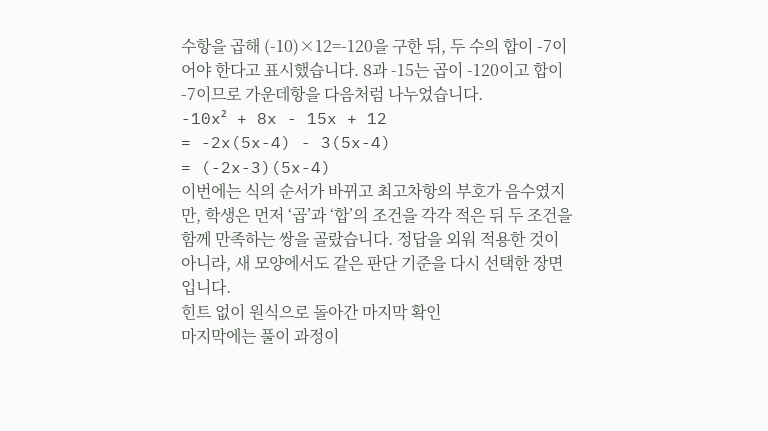수항을 곱해 (-10)×12=-120을 구한 뒤, 두 수의 합이 -7이어야 한다고 표시했습니다. 8과 -15는 곱이 -120이고 합이 -7이므로 가운데항을 다음처럼 나누었습니다.
-10x² + 8x - 15x + 12
= -2x(5x-4) - 3(5x-4)
= (-2x-3)(5x-4)
이번에는 식의 순서가 바뀌고 최고차항의 부호가 음수였지만, 학생은 먼저 ‘곱’과 ‘합’의 조건을 각각 적은 뒤 두 조건을 함께 만족하는 쌍을 골랐습니다. 정답을 외워 적용한 것이 아니라, 새 모양에서도 같은 판단 기준을 다시 선택한 장면입니다.
힌트 없이 원식으로 돌아간 마지막 확인
마지막에는 풀이 과정이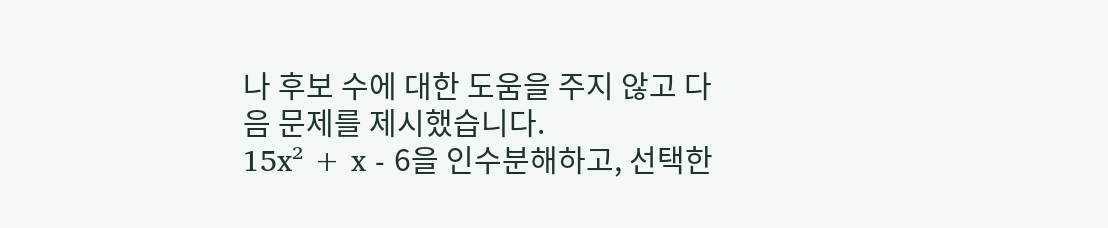나 후보 수에 대한 도움을 주지 않고 다음 문제를 제시했습니다.
15x² + x - 6을 인수분해하고, 선택한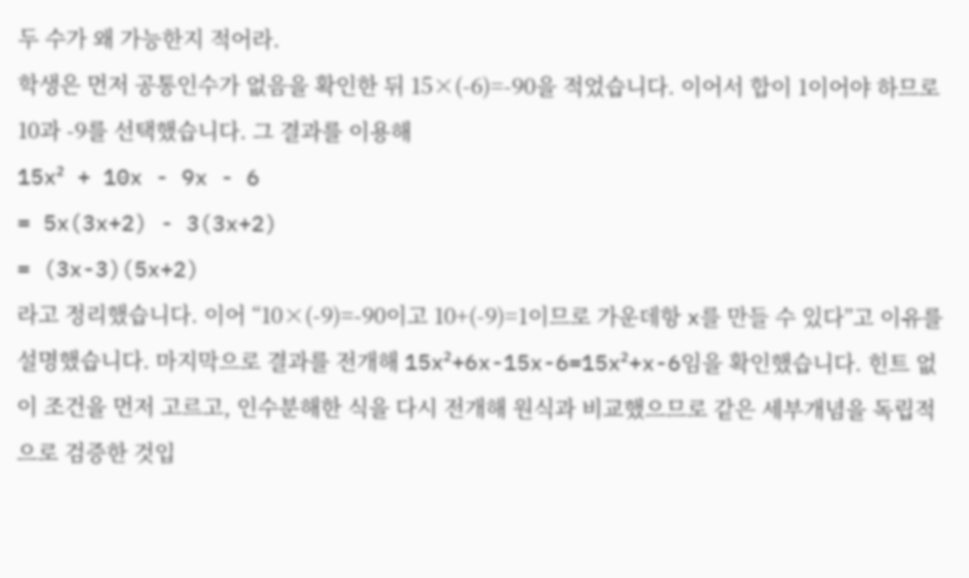두 수가 왜 가능한지 적어라.
학생은 먼저 공통인수가 없음을 확인한 뒤 15×(-6)=-90을 적었습니다. 이어서 합이 1이어야 하므로 10과 -9를 선택했습니다. 그 결과를 이용해
15x² + 10x - 9x - 6
= 5x(3x+2) - 3(3x+2)
= (3x-3)(5x+2)
라고 정리했습니다. 이어 “10×(-9)=-90이고 10+(-9)=1이므로 가운데항 x를 만들 수 있다”고 이유를 설명했습니다. 마지막으로 결과를 전개해 15x²+6x-15x-6=15x²+x-6임을 확인했습니다. 힌트 없이 조건을 먼저 고르고, 인수분해한 식을 다시 전개해 원식과 비교했으므로 같은 세부개념을 독립적으로 검증한 것입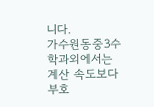니다.
가수원동중3수학과외에서는 계산 속도보다 부호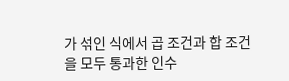가 섞인 식에서 곱 조건과 합 조건을 모두 통과한 인수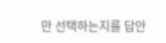만 선택하는지를 답안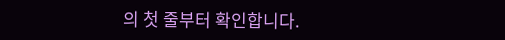의 첫 줄부터 확인합니다.